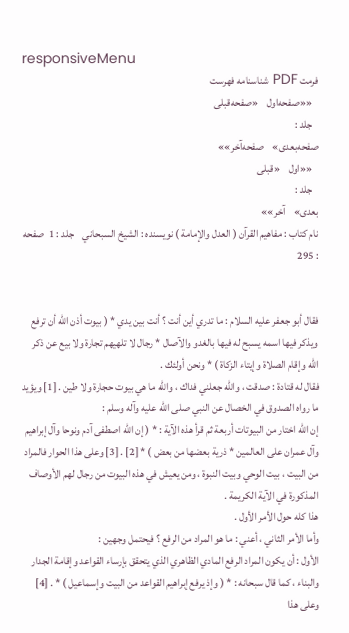responsiveMenu
فرمت PDF شناسنامه فهرست
   ««صفحه‌اول    «صفحه‌قبلی
   جلد :
صفحه‌بعدی»    صفحه‌آخر»»
   ««اول    «قبلی
   جلد :
بعدی»    آخر»»
نام کتاب : مفاهيم القرآن ( العدل والإمامة ) نویسنده : الشيخ السبحاني    جلد : 1  صفحه : 295


فقال أبو جعفر عليه السلام : ما تدري أين أنت ؟ أنت بين يدي * ( بيوت أذن الله أن ترفع ويذكر فيها اسمه يسبح له فيها بالغدو والآصال * رجال لا تلهيهم تجارة ولا بيع عن ذكر الله وإقام الصلاة وإيتاء الزكاة ) * ونحن أولئك .
فقال له قتادة : صدقت ، والله جعلني فداك ، والله ما هي بيوت حجارة ولا طين . [1] ويؤيد ما رواه الصدوق في الخصال عن النبي صلى الله عليه وآله وسلم :
إن الله اختار من البيوتات أربعة ثم قرأ هذه الآية : * ( إن الله اصطفى آدم ونوحا وآل إبراهيم وآل عمران على العالمين * ذرية بعضها من بعض ) * [2] . [3] وعلى هذا الحوار فالمراد من البيت ، بيت الوحي وبيت النبوة ، ومن يعيش في هذه البيوت من رجال لهم الأوصاف المذكورة في الآية الكريمة .
هذا كله حول الأمر الأول .
وأما الأمر الثاني ، أعني : ما هو المراد من الرفع ؟ فيحتمل وجهين :
الأول : أن يكون المراد الرفع المادي الظاهري الذي يتحقق بإرساء القواعد وإقامة الجدار والبناء ، كما قال سبحانه : * ( وإذ يرفع إبراهيم القواعد من البيت وإسماعيل ) * . [4] وعلى هذا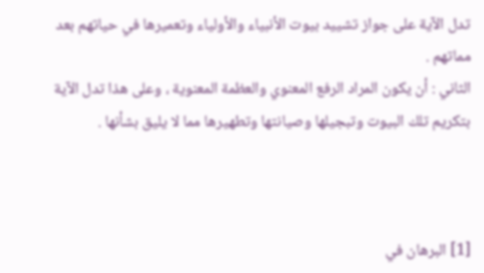تدل الآية على جواز تشييد بيوت الأنبياء والأولياء وتعميرها في حياتهم بعد مماتهم .
الثاني : أن يكون المراد الرفع المعنوي والعظمة المعنوية ، وعلى هذا تدل الآية بتكريم تلك البيوت وتبجيلها وصيانتها وتطهيرها مما لا يليق بشأنها .



[1] البرهان في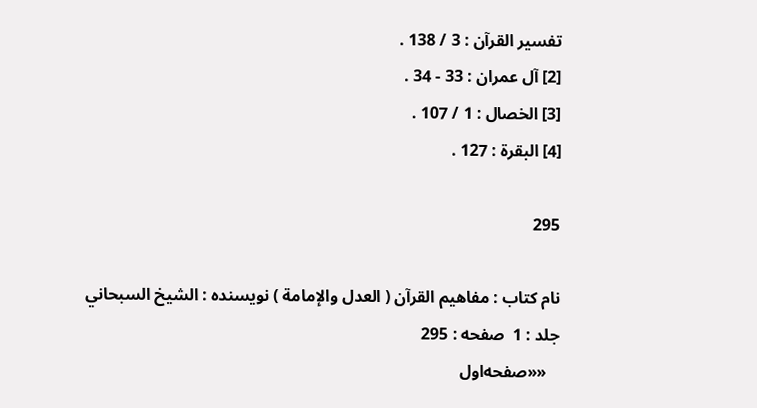تفسير القرآن : 3 / 138 .
[2] آل عمران : 33 - 34 .
[3] الخصال : 1 / 107 .
[4] البقرة : 127 .

295

نام کتاب : مفاهيم القرآن ( العدل والإمامة ) نویسنده : الشيخ السبحاني    جلد : 1  صفحه : 295
   ««صفحه‌اول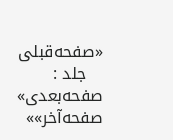«صفحه‌قبلی
   جلد :
صفحه‌بعدی»    صفحه‌آخر»»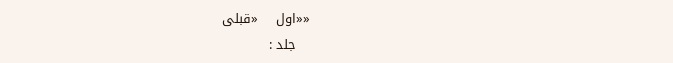««اول    «قبلی
   جلد :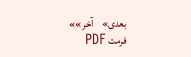بعدی»    آخر»»
فرمت PDF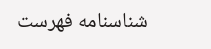شناسنامه فهرست